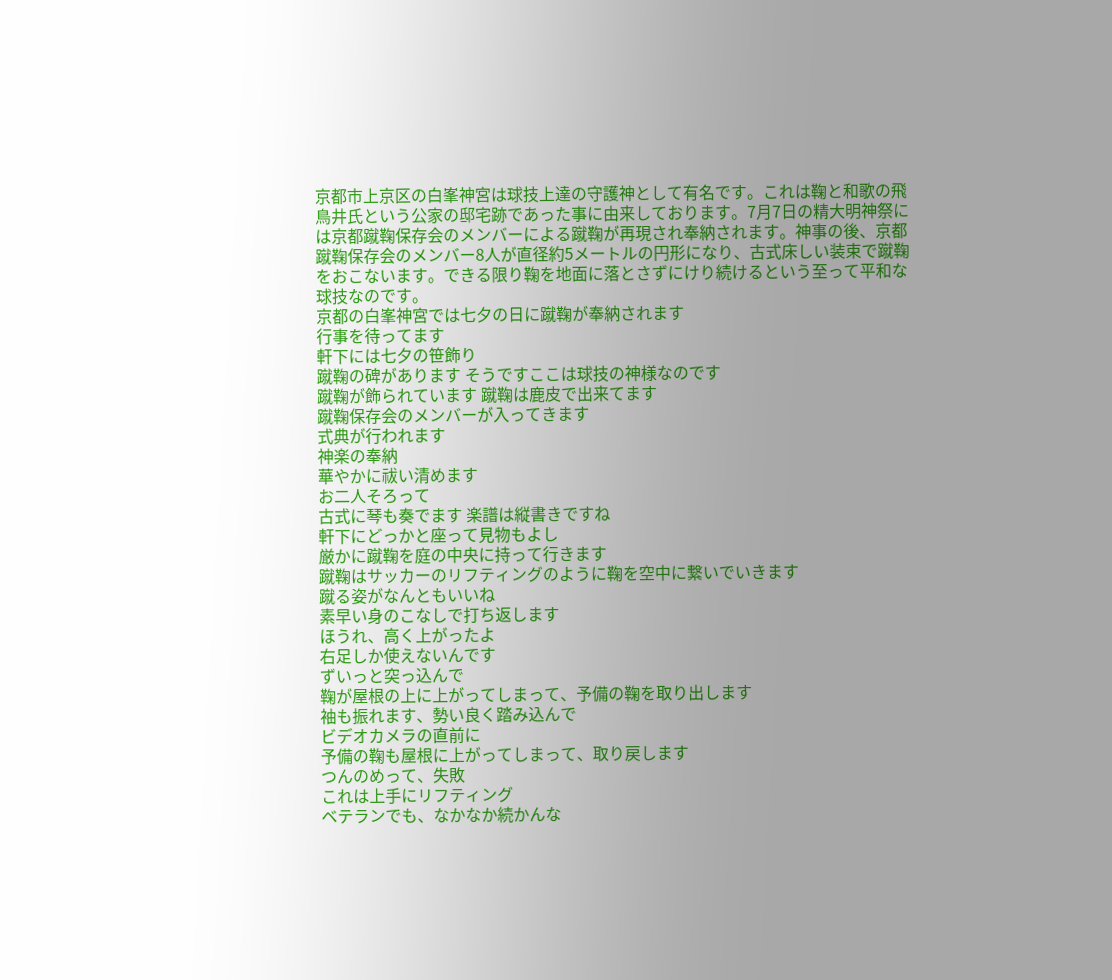京都市上京区の白峯神宮は球技上達の守護神として有名です。これは鞠と和歌の飛鳥井氏という公家の邸宅跡であった事に由来しております。7月7日の精大明神祭には京都蹴鞠保存会のメンバーによる蹴鞠が再現され奉納されます。神事の後、京都蹴鞠保存会のメンバー8人が直径約5メートルの円形になり、古式床しい装束で蹴鞠をおこないます。できる限り鞠を地面に落とさずにけり続けるという至って平和な球技なのです。
京都の白峯神宮では七夕の日に蹴鞠が奉納されます
行事を待ってます
軒下には七夕の笹飾り
蹴鞠の碑があります そうですここは球技の神様なのです
蹴鞠が飾られています 蹴鞠は鹿皮で出来てます
蹴鞠保存会のメンバーが入ってきます
式典が行われます
神楽の奉納
華やかに祓い清めます
お二人そろって
古式に琴も奏でます 楽譜は縦書きですね
軒下にどっかと座って見物もよし
厳かに蹴鞠を庭の中央に持って行きます
蹴鞠はサッカーのリフティングのように鞠を空中に繋いでいきます
蹴る姿がなんともいいね
素早い身のこなしで打ち返します
ほうれ、高く上がったよ
右足しか使えないんです
ずいっと突っ込んで
鞠が屋根の上に上がってしまって、予備の鞠を取り出します
袖も振れます、勢い良く踏み込んで
ビデオカメラの直前に
予備の鞠も屋根に上がってしまって、取り戻します
つんのめって、失敗
これは上手にリフティング
ベテランでも、なかなか続かんな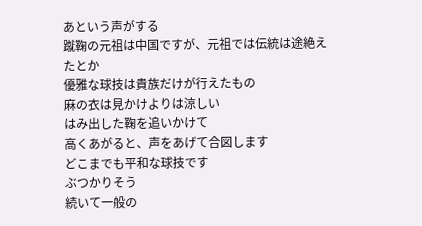あという声がする
蹴鞠の元祖は中国ですが、元祖では伝統は途絶えたとか
優雅な球技は貴族だけが行えたもの
麻の衣は見かけよりは涼しい
はみ出した鞠を追いかけて
高くあがると、声をあげて合図します
どこまでも平和な球技です
ぶつかりそう
続いて一般の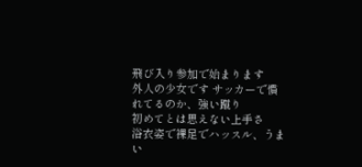飛び入り参加で始まります
外人の少女です サッカーで慣れてるのか、強い蹴り
初めてとは思えない上手さ
浴衣姿で裸足でハッスル、うまい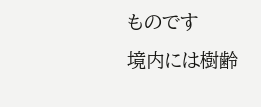ものです
境内には樹齢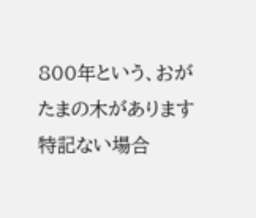800年という、おがたまの木があります
特記ない場合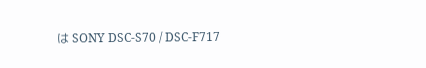は SONY DSC-S70 / DSC-F717